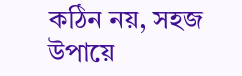কঠিন নয়, সহজ উপায়ে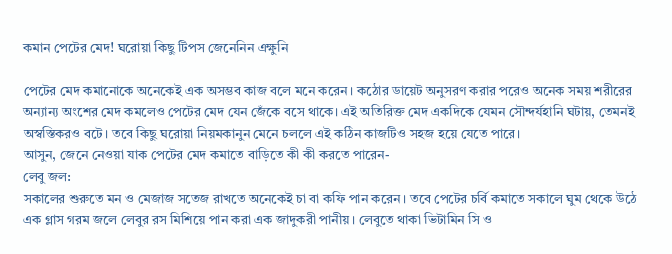কমান পেটের মেদ! ঘরোয়া কিছু টিপস জেনেনিন এক্ষুনি

পেটের মেদ কমানোকে অনেকেই এক অসম্ভব কাজ বলে মনে করেন। কঠোর ডায়েট অনুসরণ করার পরেও অনেক সময় শরীরের অন্যান্য অংশের মেদ কমলেও পেটের মেদ যেন জেঁকে বসে থাকে। এই অতিরিক্ত মেদ একদিকে যেমন সৌন্দর্যহানি ঘটায়, তেমনই অস্বস্তিকরও বটে। তবে কিছু ঘরোয়া নিয়মকানুন মেনে চললে এই কঠিন কাজটিও সহজ হয়ে যেতে পারে।
আসুন, জেনে নেওয়া যাক পেটের মেদ কমাতে বাড়িতে কী কী করতে পারেন-
লেবু জল:
সকালের শুরুতে মন ও মেজাজ সতেজ রাখতে অনেকেই চা বা কফি পান করেন। তবে পেটের চর্বি কমাতে সকালে ঘুম থেকে উঠে এক গ্লাস গরম জলে লেবুর রস মিশিয়ে পান করা এক জাদুকরী পানীয়। লেবুতে থাকা ভিটামিন সি ও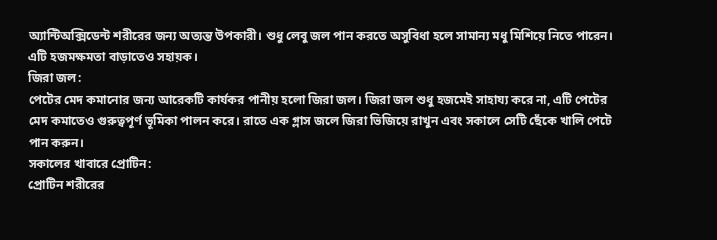অ্যান্টিঅক্সিডেন্ট শরীরের জন্য অত্যন্ত উপকারী। শুধু লেবু জল পান করতে অসুবিধা হলে সামান্য মধু মিশিয়ে নিতে পারেন। এটি হজমক্ষমতা বাড়াতেও সহায়ক।
জিরা জল:
পেটের মেদ কমানোর জন্য আরেকটি কার্যকর পানীয় হলো জিরা জল। জিরা জল শুধু হজমেই সাহায্য করে না, এটি পেটের মেদ কমাতেও গুরুত্বপূর্ণ ভূমিকা পালন করে। রাতে এক গ্লাস জলে জিরা ভিজিয়ে রাখুন এবং সকালে সেটি ছেঁকে খালি পেটে পান করুন।
সকালের খাবারে প্রোটিন:
প্রোটিন শরীরের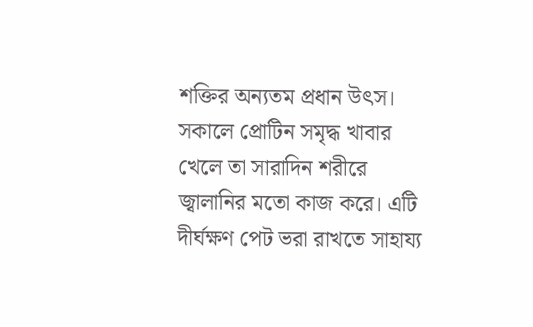শক্তির অন্যতম প্রধান উৎস। সকালে প্রোটিন সমৃদ্ধ খাবার খেলে তা সারাদিন শরীরে জ্বালানির মতো কাজ করে। এটি দীর্ঘক্ষণ পেট ভরা রাখতে সাহায্য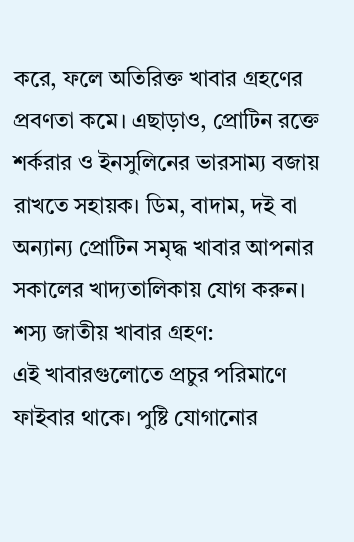করে, ফলে অতিরিক্ত খাবার গ্রহণের প্রবণতা কমে। এছাড়াও, প্রোটিন রক্তে শর্করার ও ইনসুলিনের ভারসাম্য বজায় রাখতে সহায়ক। ডিম, বাদাম, দই বা অন্যান্য প্রোটিন সমৃদ্ধ খাবার আপনার সকালের খাদ্যতালিকায় যোগ করুন।
শস্য জাতীয় খাবার গ্রহণ:
এই খাবারগুলোতে প্রচুর পরিমাণে ফাইবার থাকে। পুষ্টি যোগানোর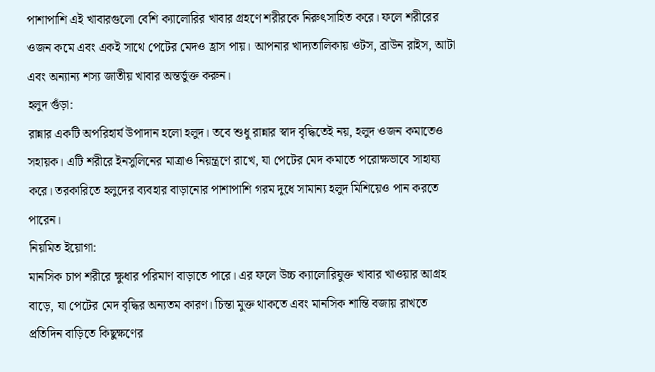পাশাপাশি এই খাবারগুলো বেশি ক্যালোরির খাবার গ্রহণে শরীরকে নিরুৎসাহিত করে। ফলে শরীরের ওজন কমে এবং একই সাথে পেটের মেদও হ্রাস পায়। আপনার খাদ্যতালিকায় ওটস, ব্রাউন রাইস, আটা এবং অন্যান্য শস্য জাতীয় খাবার অন্তর্ভুক্ত করুন।
হলুদ গুঁড়া:
রান্নার একটি অপরিহার্য উপাদান হলো হলুদ। তবে শুধু রান্নার স্বাদ বৃদ্ধিতেই নয়, হলুদ ওজন কমাতেও সহায়ক। এটি শরীরে ইনসুলিনের মাত্রাও নিয়ন্ত্রণে রাখে, যা পেটের মেদ কমাতে পরোক্ষভাবে সাহায্য করে। তরকারিতে হলুদের ব্যবহার বাড়ানোর পাশাপাশি গরম দুধে সামান্য হলুদ মিশিয়েও পান করতে পারেন।
নিয়মিত ইয়োগা:
মানসিক চাপ শরীরে ক্ষুধার পরিমাণ বাড়াতে পারে। এর ফলে উচ্চ ক্যালোরিযুক্ত খাবার খাওয়ার আগ্রহ বাড়ে, যা পেটের মেদ বৃদ্ধির অন্যতম কারণ। চিন্তা মুক্ত থাকতে এবং মানসিক শান্তি বজায় রাখতে প্রতিদিন বাড়িতে কিছুক্ষণের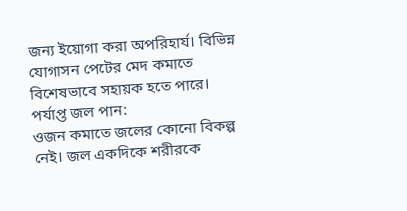জন্য ইয়োগা করা অপরিহার্য। বিভিন্ন যোগাসন পেটের মেদ কমাতে বিশেষভাবে সহায়ক হতে পারে।
পর্যাপ্ত জল পান:
ওজন কমাতে জলের কোনো বিকল্প নেই। জল একদিকে শরীরকে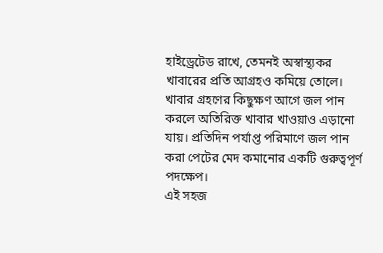হাইড্রেটেড রাখে, তেমনই অস্বাস্থ্যকর খাবারের প্রতি আগ্রহও কমিয়ে তোলে। খাবার গ্রহণের কিছুক্ষণ আগে জল পান করলে অতিরিক্ত খাবার খাওয়াও এড়ানো যায়। প্রতিদিন পর্যাপ্ত পরিমাণে জল পান করা পেটের মেদ কমানোর একটি গুরুত্বপূর্ণ পদক্ষেপ।
এই সহজ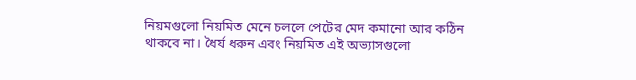নিয়মগুলো নিয়মিত মেনে চললে পেটের মেদ কমানো আর কঠিন থাকবে না। ধৈর্য ধরুন এবং নিয়মিত এই অভ্যাসগুলো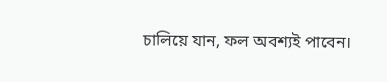চালিয়ে যান, ফল অবশ্যই পাবেন।